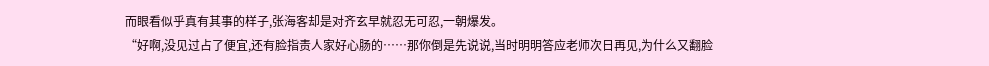而眼看似乎真有其事的样子,张海客却是对齐玄早就忍无可忍,一朝爆发。
“好啊,没见过占了便宜,还有脸指责人家好心肠的……那你倒是先说说,当时明明答应老师次日再见,为什么又翻脸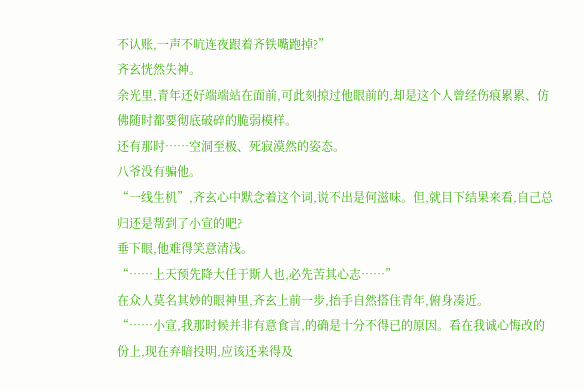不认账,一声不吭连夜跟着齐铁嘴跑掉?”
齐玄恍然失神。
余光里,青年还好端端站在面前,可此刻掠过他眼前的,却是这个人曾经伤痕累累、仿佛随时都要彻底破碎的脆弱模样。
还有那时……空洞至极、死寂漠然的姿态。
八爷没有骗他。
“一线生机”,齐玄心中默念着这个词,说不出是何滋味。但,就目下结果来看,自己总归还是帮到了小宣的吧?
垂下眼,他难得笑意清浅。
“……上天预先降大任于斯人也,必先苦其心志……”
在众人莫名其妙的眼神里,齐玄上前一步,抬手自然搭住青年,俯身凑近。
“……小宣,我那时候并非有意食言,的确是十分不得已的原因。看在我诚心悔改的份上,现在弃暗投明,应该还来得及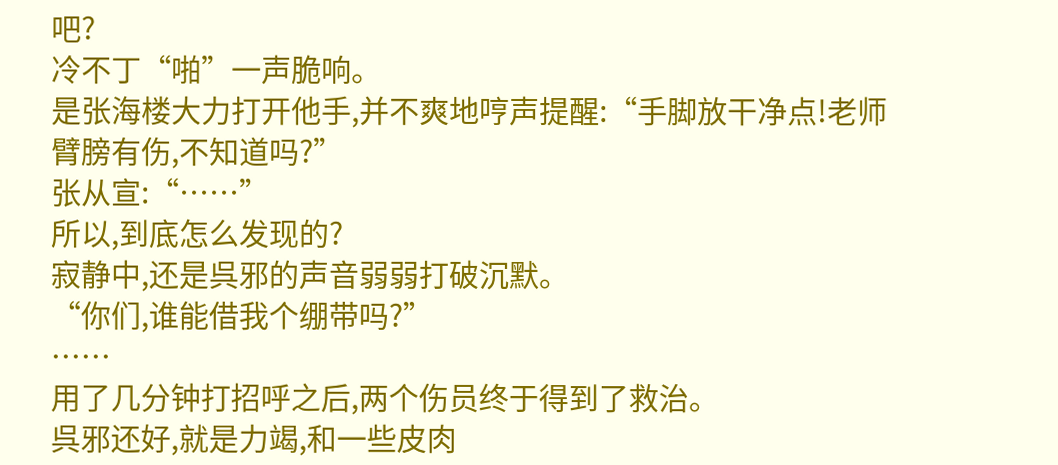吧?
冷不丁“啪”一声脆响。
是张海楼大力打开他手,并不爽地哼声提醒:“手脚放干净点!老师臂膀有伤,不知道吗?”
张从宣:“……”
所以,到底怎么发现的?
寂静中,还是呉邪的声音弱弱打破沉默。
“你们,谁能借我个绷带吗?”
……
用了几分钟打招呼之后,两个伤员终于得到了救治。
呉邪还好,就是力竭,和一些皮肉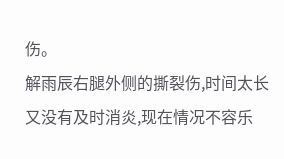伤。
解雨辰右腿外侧的撕裂伤,时间太长又没有及时消炎,现在情况不容乐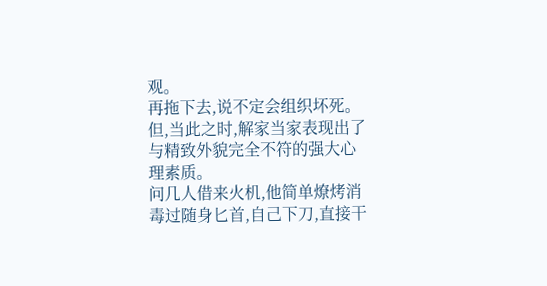观。
再拖下去,说不定会组织坏死。
但,当此之时,解家当家表现出了与精致外貌完全不符的强大心理素质。
问几人借来火机,他简单燎烤消毒过随身匕首,自己下刀,直接干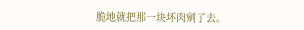脆地就把那一块坏肉剜了去。